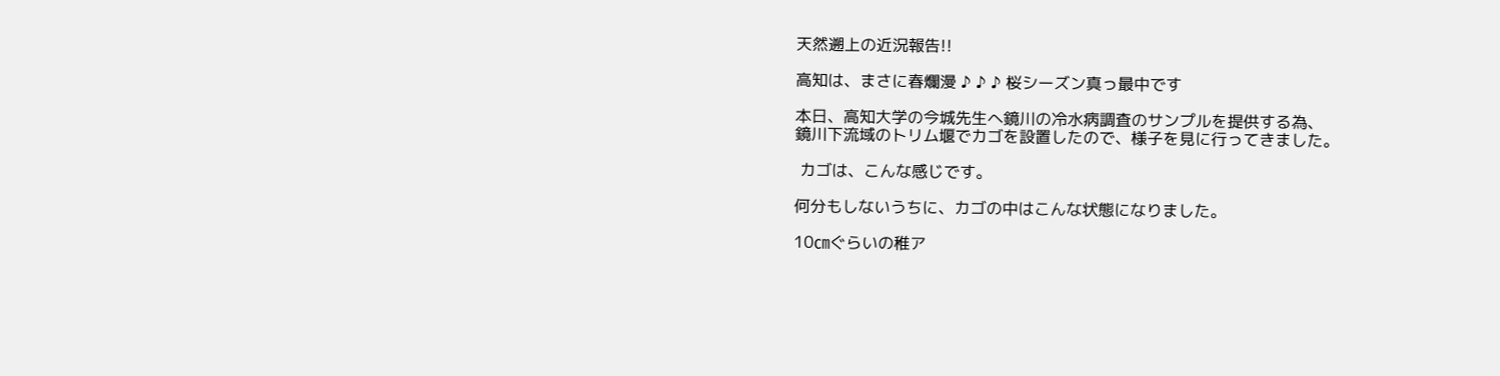天然遡上の近況報告!!

高知は、まさに春爛漫 ♪ ♪ ♪ 桜シーズン真っ最中です

本日、高知大学の今城先生へ鏡川の冷水病調査のサンプルを提供する為、
鏡川下流域のトリム堰でカゴを設置したので、様子を見に行ってきました。

 カゴは、こんな感じです。

何分もしないうちに、カゴの中はこんな状態になりました。

10㎝ぐらいの稚ア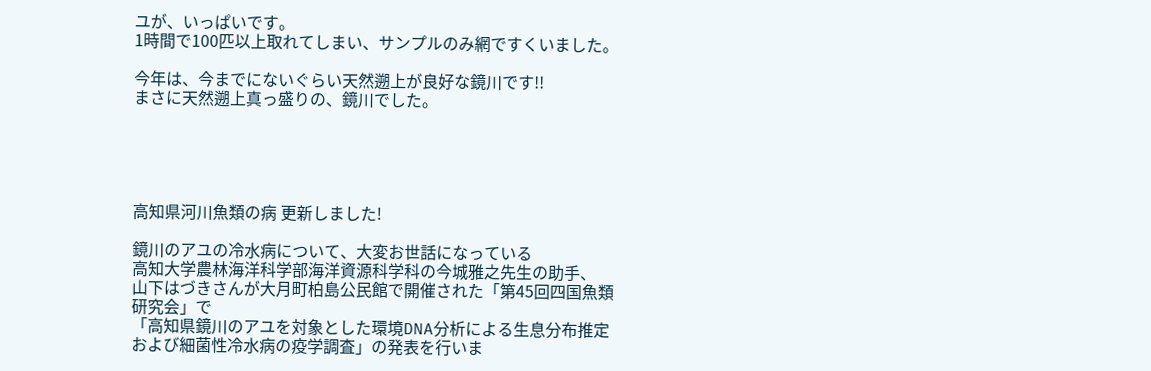ユが、いっぱいです。
1時間で100匹以上取れてしまい、サンプルのみ網ですくいました。

今年は、今までにないぐらい天然遡上が良好な鏡川です!!
まさに天然遡上真っ盛りの、鏡川でした。





高知県河川魚類の病 更新しました!

鏡川のアユの冷水病について、大変お世話になっている
高知大学農林海洋科学部海洋資源科学科の今城雅之先生の助手、
山下はづきさんが大月町柏島公民館で開催された「第45回四国魚類研究会」で
「高知県鏡川のアユを対象とした環境DNA分析による生息分布推定および細菌性冷水病の疫学調査」の発表を行いま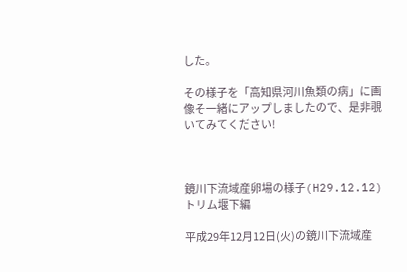した。

その様子を「高知県河川魚類の病」に画像そ一緒にアップしましたので、是非覗いてみてください!



鏡川下流域産卵場の様子(H29.12.12)トリム堰下編

平成29年12月12日(火)の鏡川下流域産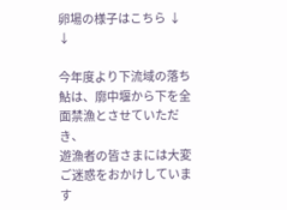卵場の様子はこちら ↓ ↓

今年度より下流域の落ち鮎は、廓中堰から下を全面禁漁とさせていただき、
遊漁者の皆さまには大変ご迷惑をおかけしています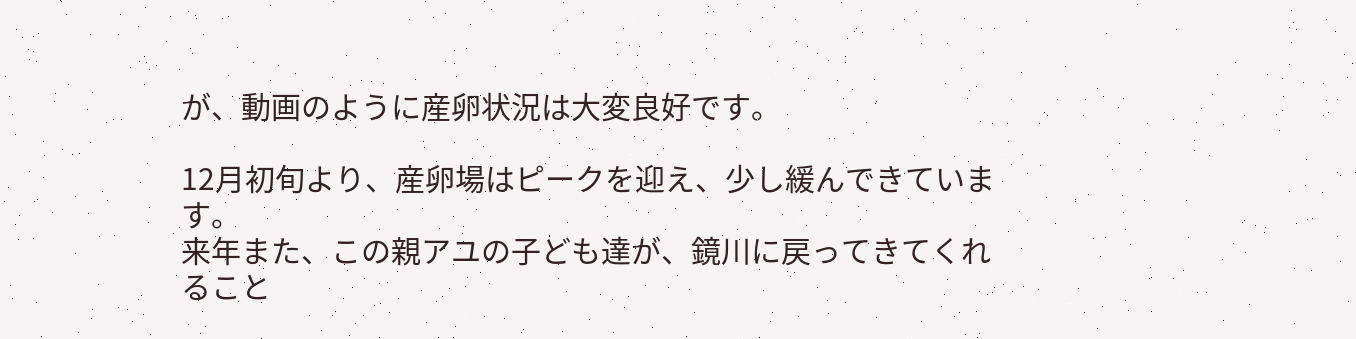が、動画のように産卵状況は大変良好です。

12月初旬より、産卵場はピークを迎え、少し緩んできています。
来年また、この親アユの子ども達が、鏡川に戻ってきてくれること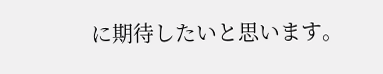に期待したいと思います。